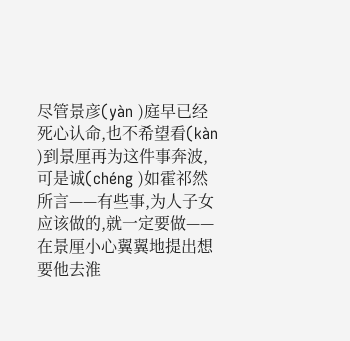尽管景彦(yàn )庭早已经死心认命,也不希望看(kàn )到景厘再为这件事奔波,可是诚(chéng )如霍祁然所言——有些事,为人子女应该做的,就一定要做——在景厘小心翼翼地提出想要他去淮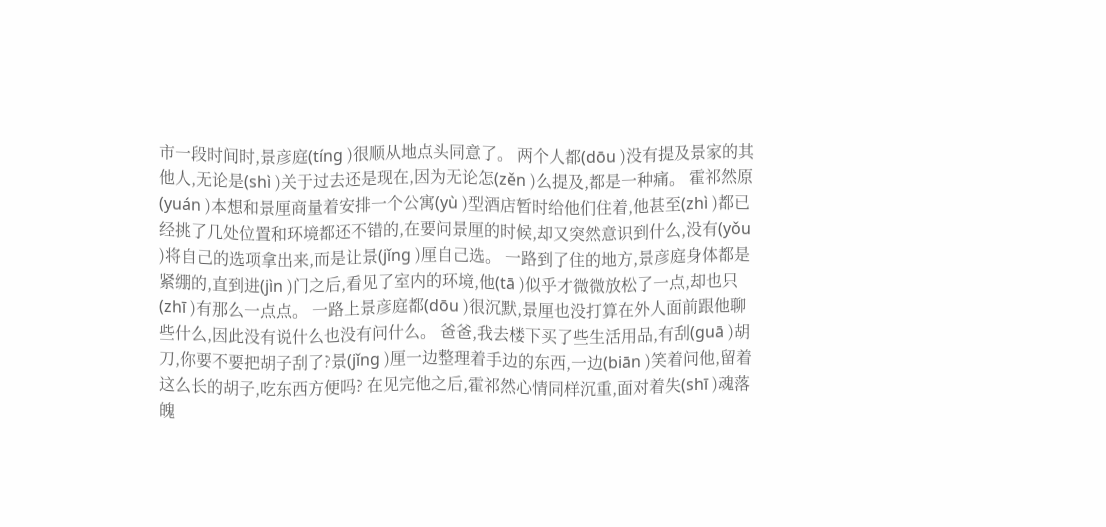市一段时间时,景彦庭(tíng )很顺从地点头同意了。 两个人都(dōu )没有提及景家的其他人,无论是(shì )关于过去还是现在,因为无论怎(zěn )么提及,都是一种痛。 霍祁然原(yuán )本想和景厘商量着安排一个公寓(yù )型酒店暂时给他们住着,他甚至(zhì )都已经挑了几处位置和环境都还不错的,在要问景厘的时候,却又突然意识到什么,没有(yǒu )将自己的选项拿出来,而是让景(jǐng )厘自己选。 一路到了住的地方,景彦庭身体都是紧绷的,直到进(jìn )门之后,看见了室内的环境,他(tā )似乎才微微放松了一点,却也只(zhī )有那么一点点。 一路上景彦庭都(dōu )很沉默,景厘也没打算在外人面前跟他聊些什么,因此没有说什么也没有问什么。 爸爸,我去楼下买了些生活用品,有刮(guā )胡刀,你要不要把胡子刮了?景(jǐng )厘一边整理着手边的东西,一边(biān )笑着问他,留着这么长的胡子,吃东西方便吗? 在见完他之后,霍祁然心情同样沉重,面对着失(shī )魂落魄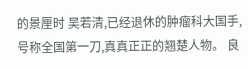的景厘时 吴若清,已经退休的肿瘤科大国手,号称全国第一刀,真真正正的翘楚人物。 良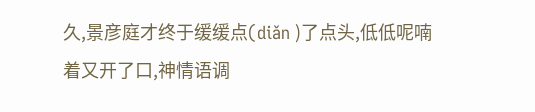久,景彦庭才终于缓缓点(diǎn )了点头,低低呢喃着又开了口,神情语调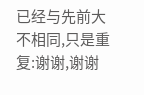已经与先前大不相同,只是重复:谢谢,谢谢